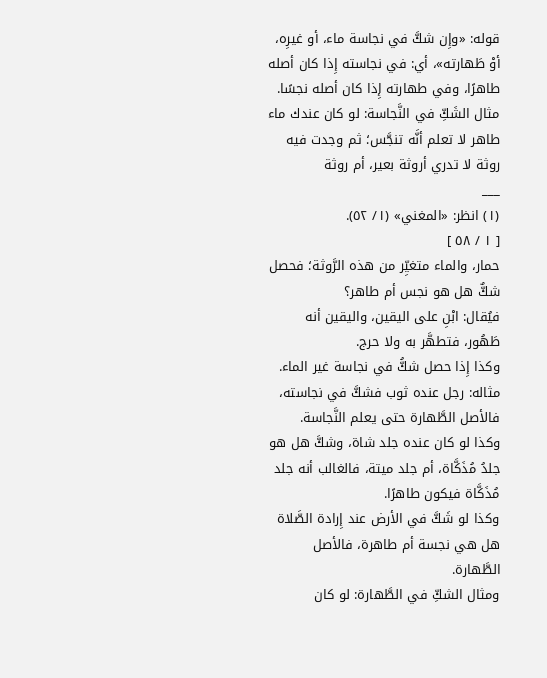قوله: «وإِن شكَّ في نجاسة ماء، أو غيرِه، أوْ طَهارته»، أي: في نجاسته إِذا كان أصله طاهرًا، وفي طهارته إِذا كان أصله نجسًا.
مثال الشَكِّ في النَّجاسة: لو كان عندك ماء طاهر لا تعلم أنَّه تنجَّس؛ ثم وجدت فيه روثة لا تدري أروثة بعير، أم روثة
___
(١) انظر: «المغني» (١/ ٥٢).
[ ١ / ٥٨ ]
حمار، والماء متغيِّر من هذه الرَّوثة؛ فحصل شكٌّ هل هو نجس أم طاهر؟
فيُقال: ابْنِ على اليقين، واليقين أنه طَهُور، فتطهَّر به ولا حرج.
وكذا إِذا حصل شكُّ في نجاسة غير الماء.
مثاله: رجل عنده ثوب فشكَّ في نجاسته، فالأصل الطَّهارة حتى يعلم النَّجاسة.
وكذا لو كان عنده جلد شاة، وشكَّ هل هو جلدُ مُذَكَّاة، أم جلد ميتة، فالغالب أنه جلد مُذَكَّاة فيكون طاهرًا.
وكذا لو شَكَّ في الأرض عند إِرادة الصَّلاة هل هي نجسة أم طاهرة، فالأصل الطَّهارة.
ومثال الشكِّ في الطَّهارة: لو كان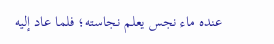عنده ماء نجس يعلم نجاسته؛ فلما عاد إليه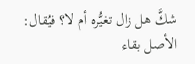شكَّ هل زال تغيُّره أم لا؟ فيُقال: الأصل بقاء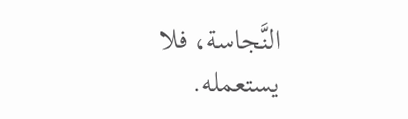النَّجاسة، فلا يستعمله.